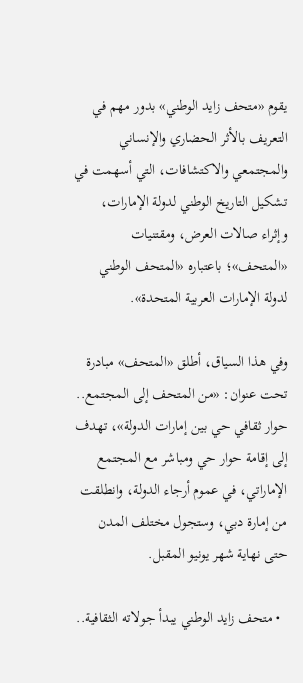يقوم «متحف زايد الوطني» بدور مهم في التعريف بالأثر الحضاري والإنساني والمجتمعي والاكتشافات، التي أسهمت في تشكيل التاريخ الوطني لدولة الإمارات، وإثراء صالات العرض، ومقتنيات «المتحف»؛ باعتباره «المتحف الوطني لدولة الإمارات العربية المتحدة».

وفي هذا السياق، أطلق «المتحف» مبادرة تحت عنوان: «من المتحف إلى المجتمع.. حوار ثقافي حي بين إمارات الدولة»، تهدف إلى إقامة حوار حي ومباشر مع المجتمع الإماراتي، في عموم أرجاء الدولة، وانطلقت من إمارة دبي، وستجول مختلف المدن حتى نهاية شهر يونيو المقبل.

  • متحف زايد الوطني يبدأ جولاته الثقافية..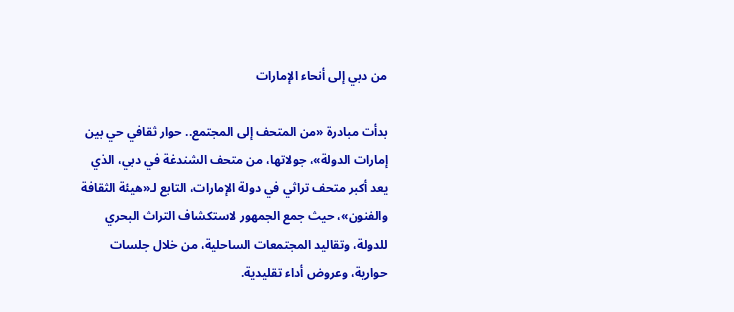من دبي إلى أنحاء الإمارات

بدأت مبادرة «من المتحف إلى المجتمع.. حوار ثقافي حي بين إمارات الدولة»، جولاتها، من متحف الشندغة في دبي، الذي يعد أكبر متحف تراثي في دولة الإمارات، التابع لـ«هيئة الثقافة والفنون»، حيث جمع الجمهور لاستكشاف التراث البحري للدولة، وتقاليد المجتمعات الساحلية، من خلال جلسات حوارية، وعروض أداء تقليدية.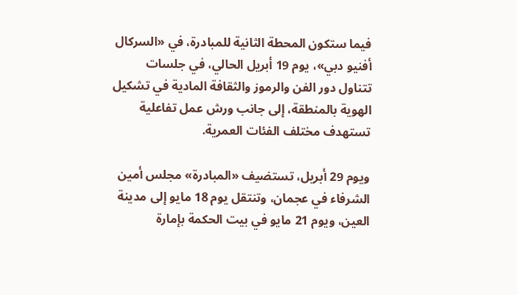فيما ستكون المحطة الثانية للمبادرة، في «السركال أفنيو دبي»، يوم 19 أبريل الحالي، في جلسات تتناول دور الفن والرموز والثقافة المادية في تشكيل الهوية بالمنطقة، إلى جانب ورش عمل تفاعلية تستهدف مختلف الفئات العمرية.

ويوم 29 أبريل، تستضيف «المبادرة» مجلس أمين الشرفاء في عجمان، وتنتقل يوم 18 مايو إلى مدينة العين، ويوم 21 مايو في بيت الحكمة بإمارة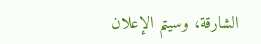الشارقة، وسيتم الإعلان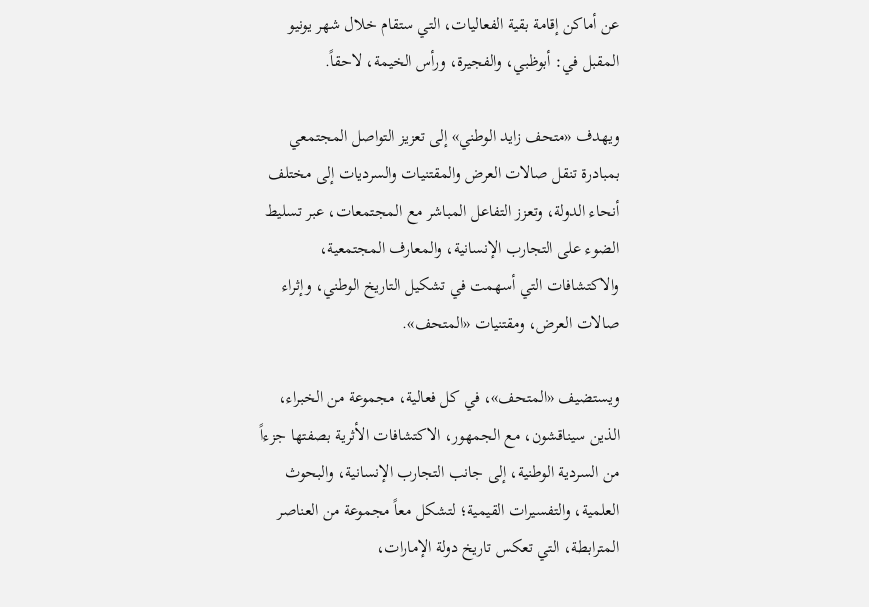عن أماكن إقامة بقية الفعاليات، التي ستقام خلال شهر يونيو المقبل في: أبوظبي، والفجيرة، ورأس الخيمة، لاحقاً.

ويهدف «متحف زايد الوطني» إلى تعزيز التواصل المجتمعي بمبادرة تنقل صالات العرض والمقتنيات والسرديات إلى مختلف أنحاء الدولة، وتعزز التفاعل المباشر مع المجتمعات، عبر تسليط الضوء على التجارب الإنسانية، والمعارف المجتمعية، والاكتشافات التي أسهمت في تشكيل التاريخ الوطني، وإثراء صالات العرض، ومقتنيات «المتحف».

ويستضيف «المتحف»، في كل فعالية، مجموعة من الخبراء، الذين سيناقشون، مع الجمهور، الاكتشافات الأثرية بصفتها جزءاً من السردية الوطنية، إلى جانب التجارب الإنسانية، والبحوث العلمية، والتفسيرات القيمية؛ لتشكل معاً مجموعة من العناصر المترابطة، التي تعكس تاريخ دولة الإمارات،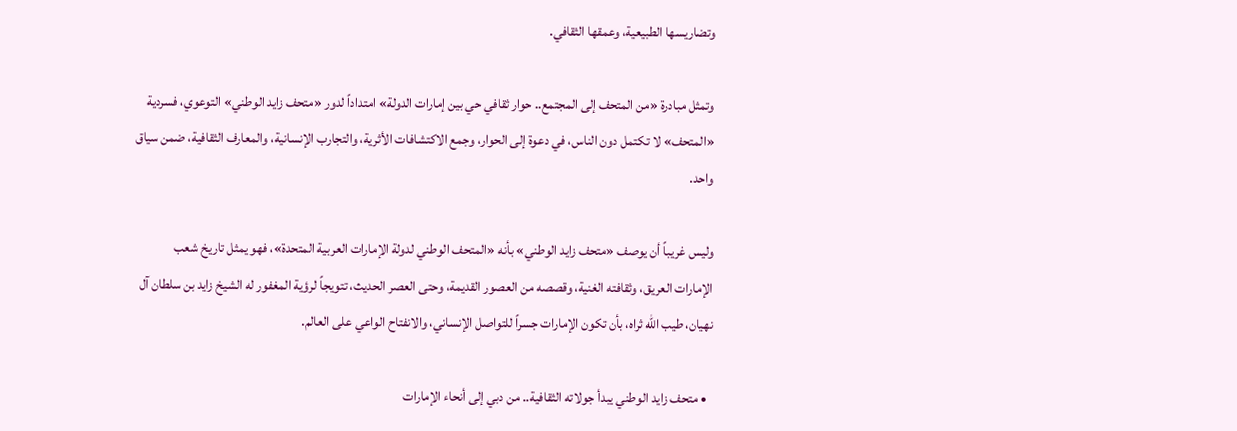وتضاريسها الطبيعية، وعمقها الثقافي.

وتمثل مبادرة «من المتحف إلى المجتمع.. حوار ثقافي حي بين إمارات الدولة» امتداداً لدور «متحف زايد الوطني» التوعوي، فسردية «المتحف» لا تكتمل دون الناس، في دعوة إلى الحوار، وجمع الاكتشافات الأثرية، والتجارب الإنسانية، والمعارف الثقافية، ضمن سياق واحد.

وليس غريباً أن يوصف «متحف زايد الوطني» بأنه «المتحف الوطني لدولة الإمارات العربية المتحدة»، فهو يمثل تاريخ شعب الإمارات العريق، وثقافته الغنية، وقصصه من العصور القديمة، وحتى العصر الحديث، تتويجاً لرؤية المغفور له الشيخ زايد بن سلطان آل نهيان، طيب الله ثراه، بأن تكون الإمارات جسراً للتواصل الإنساني، والانفتاح الواعي على العالم.

  • متحف زايد الوطني يبدأ جولاته الثقافية.. من دبي إلى أنحاء الإمارات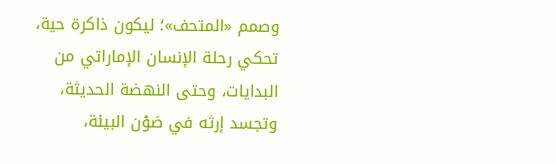وصمم «المتحف»؛ ليكون ذاكرة حية، تحكي رحلة الإنسان الإماراتي من البدايات، وحتى النهضة الحديثة، وتجسد إرثه في صَوْن البيئة،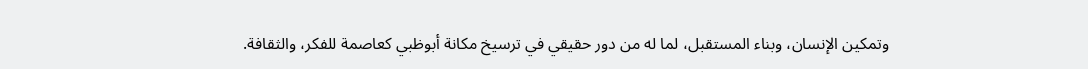وتمكين الإنسان، وبناء المستقبل، لما له من دور حقيقي في ترسيخ مكانة أبوظبي كعاصمة للفكر، والثقافة.